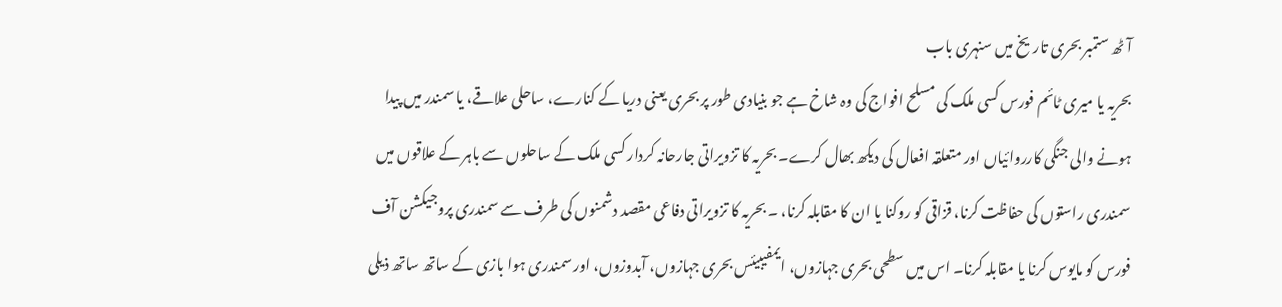آٹھ ستمبر بحری تاریخ میں سنہری باب
بحریہ یا میری ٹائم فورس کسی ملک کی مسلح افواج کی وہ شاخ ہے جو بنیادی طور پر بحری یعنی دریا کے کنارے، ساحلی علاقے، یا سمندر میں پیدا ہونے والی جنگی کارروائیاں اور متعلقہ افعال کی دیکھ بھال کرے۔ بحریہ کا تزویراتی جارحانہ کردار کسی ملک کے ساحلوں سے باہر کے علاقوں میں سمندری راستوں کی حفاظت کرنا، قزاقی کو روکنا یا ان کا مقابلہ کرنا، ۔ بحریہ کا تزویراتی دفاعی مقصد دشمنوں کی طرف سے سمندری پروجیکشن آف فورس کو مایوس کرنا یا مقابلہ کرنا۔ اس میں سطحی بحری جہازوں، ایمفیبیئس بحری جہازوں، آبدوزوں، اور سمندری ہوا بازی کے ساتھ ساتھ ذیلی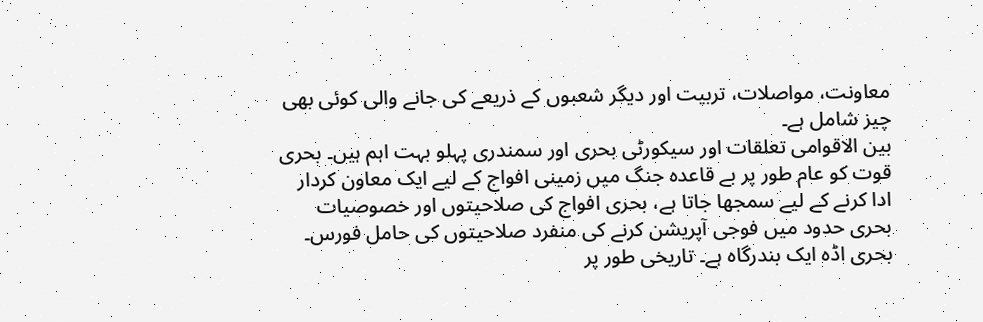معاونت، مواصلات، تربیت اور دیگر شعبوں کے ذریعے کی جانے والی کوئی بھی چیز شامل ہے۔
بین الاقوامی تعلقات اور سیکورٹی بحری اور سمندری پہلو بہت اہم ہیں۔ بحری قوت کو عام طور پر بے قاعدہ جنگ میں زمینی افواج کے لیے ایک معاون کردار ادا کرنے کے لیے سمجھا جاتا ہے، بحری افواج کی صلاحیتوں اور خصوصیات بحری حدود میں فوجی آپریشن کرنے کی منفرد صلاحیتوں کی حامل فورس۔ بحری اڈہ ایک بندرگاہ ہے۔ تاریخی طور پر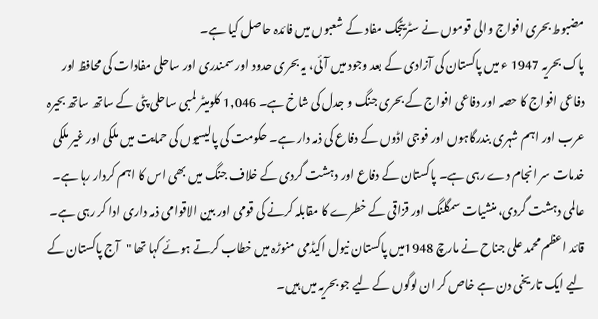مضبوط بحری افواج والی قوموں نے سٹریٹجک مفاد کے شعبوں میں فائدہ حاصل کیا ہے۔
پاک بحریہ 1947 ء میں پاکستان کی آزادی کے بعد وجود میں آئی، یہ بحری حدود اور سمندری اور ساحلی مفادات کی محافظ اور دفاعی افواج کا حصہ اور دفاعی افواج کے بحری جنگ و جدل کی شاخ ہے۔ 1,046 کلومیٹر لمبی ساحلی پٹی کے ساتھ ساتھ بحیرہ عرب اور اہم شہری بندرگاہوں اور فوجی اڈوں کے دفاع کی ذمہ دار ہے۔ حکومت کی پالیسیوں کی حمایت میں ملکی اور غیر ملکی خدمات سر انجام دے رہی ہے۔ پاکستان کے دفاع اور دہشت گردی کے خلاف جنگ میں بھی اس کا اہم کردار رہا ہے۔ عالمی دہشت گردی، منشیات سمگلنگ اور قزاقی کے خطرے کا مقابلہ کرنے کی قومی اور بین الاقوامی ذمہ داری ادا کر رہی ہے۔
قائد اعظم محمد علی جناح نے مارچ 1948میں پاکستان نیول اکیڈمی منوڑہ میں خطاب کرتے ہوئے کہا تھا "آج پاکستان کے لیے ایک تاریخی دن ہے خاص کر ان لوگوں کے لیے جو بحریہ میں ہیں۔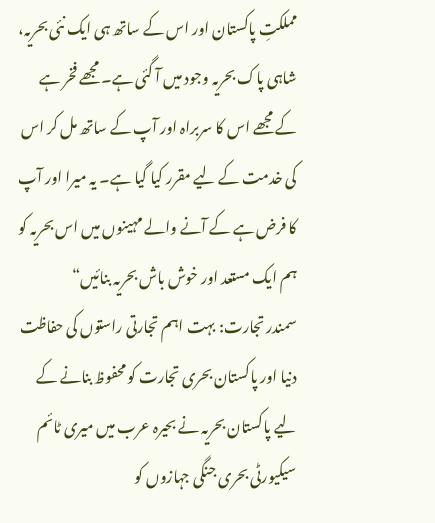مملکتِ پاکستان اور اس کے ساتھ ہی ایک نئی بحریہ، شاہی پاک بحریہ وجود میں آ گئی ہے۔ مجھے فخر ہے کے مجھے اس کا سربراہ اور آپ کے ساتھ مل کر اس کی خدمت کے لیے مقرر کیا گیا ہے۔ یہ میرا اور آپ کا فرض ہے کے آنے والے مہینوں میں اس بحریہ کو ہم ایک مستعد اور خوش باش بحریہ بنائیں“
سمندر تجارت: بہت اہم تجارتی راستوں کی حفاظت دنیا اور پاکستان بحری تجارت کو محفوظ بنانے کے لیے پاکستان بحریہ نے بحیرہ عرب میں میری ٹائم سیکیورٹی بحری جنگی جہازوں کو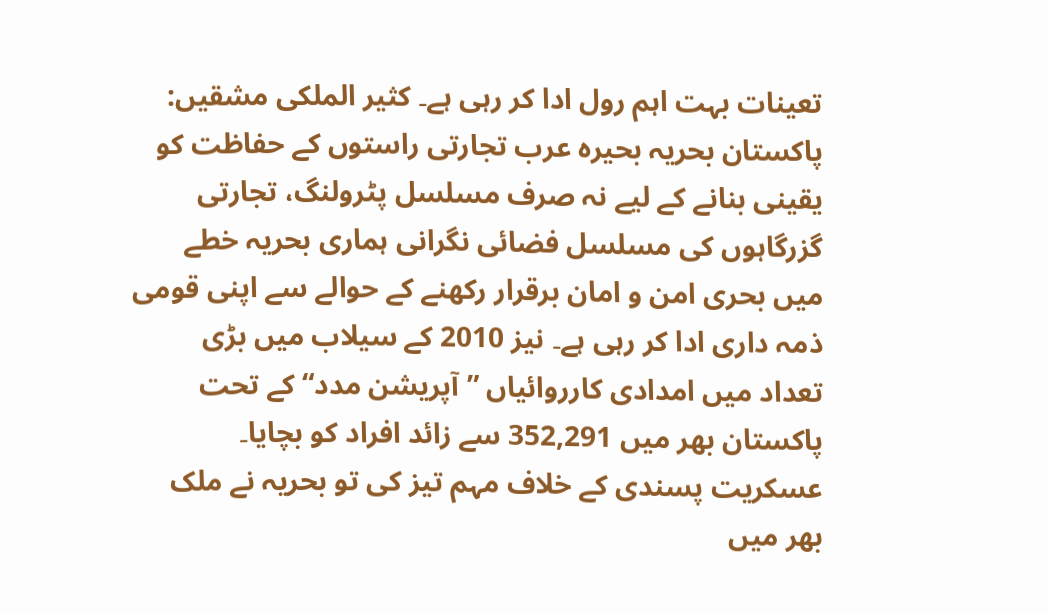تعینات بہت اہم رول ادا کر رہی ہے۔ کثیر الملکی مشقیں: پاکستان بحریہ بحیرہ عرب تجارتی راستوں کے حفاظت کو یقینی بنانے کے لیے نہ صرف مسلسل پٹرولنگ، تجارتی گزرگاہوں کی مسلسل فضائی نگرانی ہماری بحریہ خطے میں بحری امن و امان برقرار رکھنے کے حوالے سے اپنی قومی ذمہ داری ادا کر رہی ہے۔ نیز 2010 کے سیلاب میں بڑی تعداد میں امدادی کارروائیاں ”آپریشن مدد“ کے تحت پاکستان بھر میں 352,291 سے زائد افراد کو بچایا۔
عسکریت پسندی کے خلاف مہم تیز کی تو بحریہ نے ملک بھر میں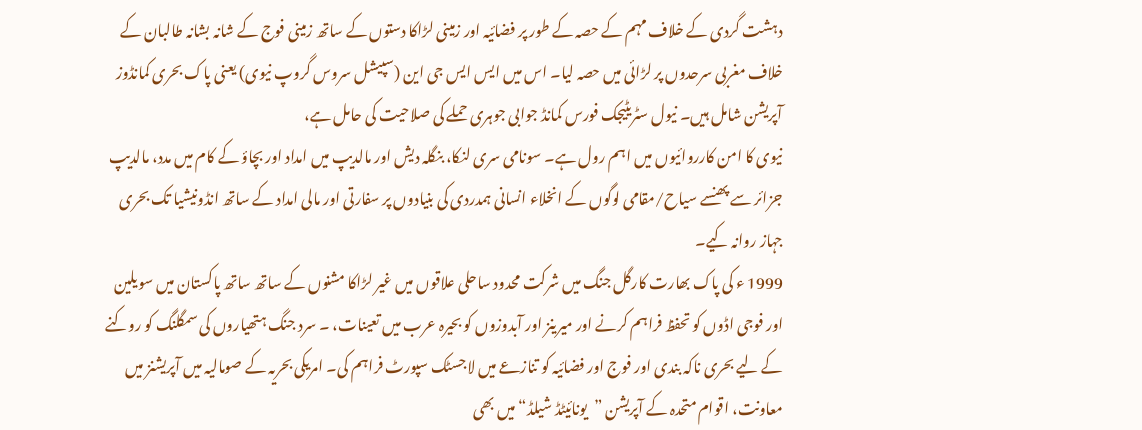دہشت گردی کے خلاف مہم کے حصہ کے طور پر فضائیہ اور زمینی لڑاکا دستوں کے ساتھ زمینی فوج کے شانہ بشانہ طالبان کے خلاف مغربی سرحدوں پر لڑائی میں حصہ لیا۔ اس میں ایس ایس جی این (سپیشل سروس گروپ نیوی) یعنی پاک بحری کمانڈوز آپریشن شامل ہیں۔ نیول سٹریٹیجک فورس کمانڈ جوابی جوہری حملے کی صلاحیت کی حامل ہے،
نیوی کا امن کارروائیوں میں اہم رول ہے۔ سونامی سری لنکا، بنگلہ دیش اور مالدیپ میں امداد اور بچاؤ کے کام میں مدد، مالدیپ جزائر سے پھنسے سیاح/مقامی لوگوں کے انخلاء انسانی ہمدردی کی بنیادوں پر سفارتی اور مالی امداد کے ساتھ انڈونیشیا تک بحری جہاز روانہ کیے۔
1999 ء کی پاک بھارت کارگل جنگ میں شرکت محدود ساحلی علاقوں میں غیر لڑاکا مشنوں کے ساتھ ساتھ پاکستان میں سویلین اور فوجی اڈوں کو تحفظ فراہم کرنے اور میرینز اور آبدوزوں کو بحیرہ عرب میں تعینات، ۔ سرد جنگ ہتھیاروں کی سمگلنگ کو روکنے کے لیے بحری ناکہ بندی اور فوج اور فضائیہ کو تنازعے میں لاجسٹک سپورٹ فراہم کی۔ امریکی بحریہ کے صومالیہ میں آپریشنز میں معاونت، اقوام متحدہ کے آپریشن ”یونائیٹڈ شیلڈ“ میں بھی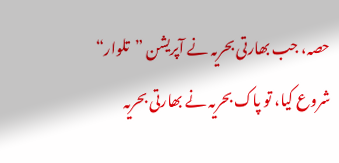حصہ، جب بھارتی بحریہ نے آپریشن ”تلوار“ شروع کیا، تو پاک بحریہ نے بھارتی بحریہ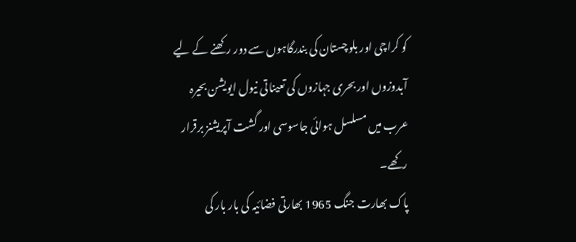کو کراچی اور بلوچستان کی بندرگاہوں سے دور رکھنے کے لیے آبدوزوں اور بحری جہازوں کی تعیناتی نیول ایویشن بحیرہ عرب میں مسلسل ہوائی جاسوسی اور گشت آپریشنز برقرار رکھے۔
پاک بھارت جنگ 1965 بھارتی فضائیہ کی بار بار کی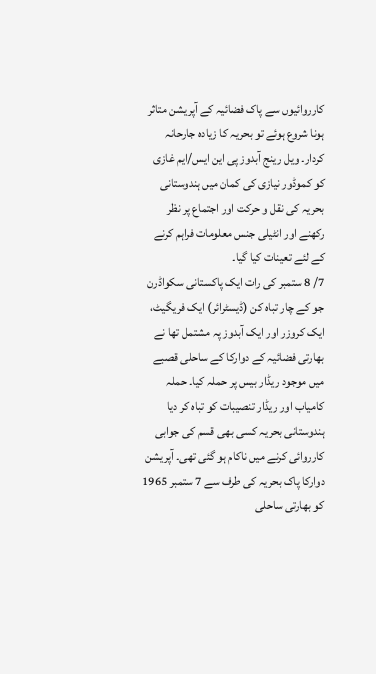کارروائیوں سے پاک فضائیہ کے آپریشن متاثر ہونا شروع ہوئے تو بحریہ کا زیادہ جارحانہ کردار۔ ویل رینج آبدوز پی این ایس/ایم غازی کو کموڈور نیازی کی کمان میں ہندوستانی بحریہ کی نقل و حرکت اور اجتماع پر نظر رکھنے اور انٹیلی جنس معلومات فراہم کرنے کے لئے تعینات کیا گیا۔
7/ 8 ستمبر کی رات ایک پاکستانی سکواڈرن جو کے چار تباہ کن (ڈیسٹرائر) ایک فریگیٹ، ایک کروزر اور ایک آبدوز پہ مشتمل تھا نے بھارتی فضائیہ کے دوارکا کے ساحلی قصبے میں موجود ریڈار بیس پر حملہ کیا۔ حملہ کامیاب اور ریڈار تنصیبات کو تباہ کر دیا ہندوستانی بحریہ کسی بھی قسم کی جوابی کارروائی کرنے میں ناکام ہو گئی تھی۔ آپریشن دوارکا پاک بحریہ کی طرف سے 7 ستمبر 1965 کو بھارتی ساحلی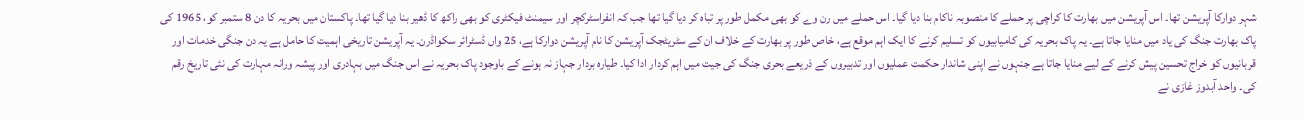شہر دوارکا آپریشن تھا۔ اس آپریشن میں بھارت کا کراچی پر حملے کا منصوبہ ناکام بنا دیا گیا۔ اس حملے میں رن وے کو بھی مکمل طور پر تباہ کر دیا گیا تھا جب کہ انفراسٹرکچر اور سیمنٹ فیکٹری کو بھی راکھ کا ڈھیر بنا دیا گیا تھا۔ پاکستان میں بحریہ کا دن 8 ستمبر کو، 1965 کی پاک بھارت جنگ کی یاد میں منایا جاتا ہے۔ یہ پاک بحریہ کی کامیابیوں کو تسلیم کرنے کا ایک اہم موقع ہے، خاص طور پر بھارت کے خلاف ان کے سٹریٹجک آپریشن کا نام آپریشن دوارکا ہے، 25 واں ڈسٹرائر سکواڈرن۔ یہ آپریشن تاریخی اہمیت کا حامل ہے یہ دن جنگی خدمات اور قربانیوں کو خراج تحسین پیش کرنے کے لیے منایا جاتا ہے جنہوں نے اپنی شاندار حکمت عملیوں اور تدبیروں کے ذریعے بحری جنگ کی جیت میں اہم کردار ادا کیا۔ طیارہ بردار جہاز نہ ہونے کے باوجود پاک بحریہ نے اس جنگ میں بہادری اور پیشہ ورانہ مہارت کی نئی تاریخ رقم کی۔ واحد آبدوز غازی نے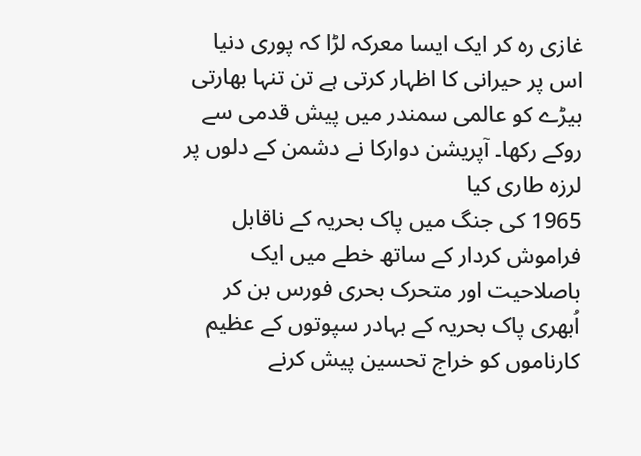غازی رہ کر ایک ایسا معرکہ لڑا کہ پوری دنیا اس پر حیرانی کا اظہار کرتی ہے تن تنہا بھارتی بیڑے کو عالمی سمندر میں پیش قدمی سے روکے رکھا۔ آپریشن دوارکا نے دشمن کے دلوں پر لرزہ طاری کیا
1965 کی جنگ میں پاک بحریہ کے ناقابل فراموش کردار کے ساتھ خطے میں ایک باصلاحیت اور متحرک بحری فورس بن کر اُبھری پاک بحریہ کے بہادر سپوتوں کے عظیم کارناموں کو خراج تحسین پیش کرنے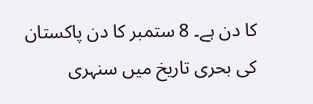کا دن ہے۔ 8 ستمبر کا دن پاکستان کی بحری تاریخ میں سنہری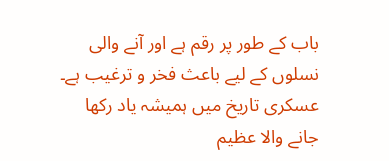باب کے طور پر رقم ہے اور آنے والی نسلوں کے لیے باعث فخر و ترغیب ہے۔ عسکری تاریخ میں ہمیشہ یاد رکھا جانے والا عظیم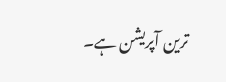ترین آپریشن ہے۔